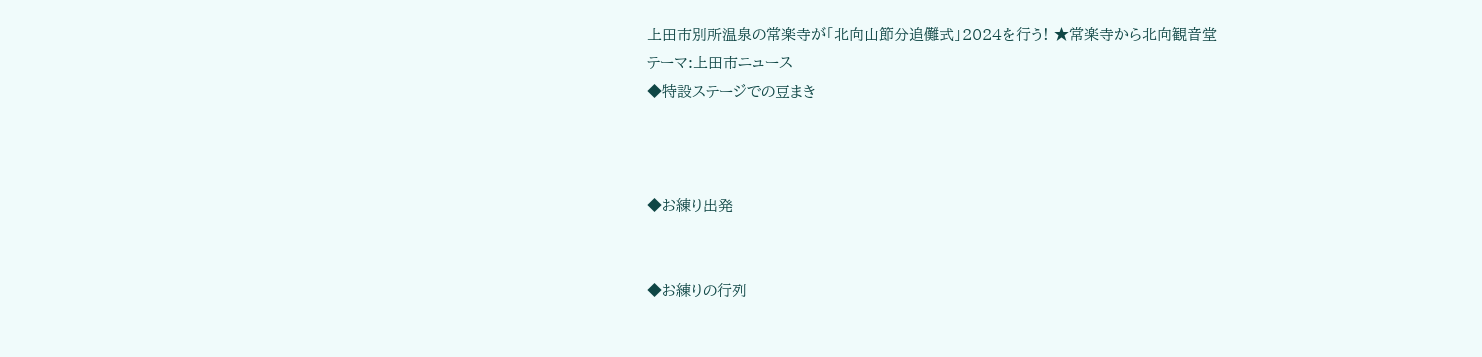上田市別所温泉の常楽寺が「北向山節分追儺式」2024を行う! ★常楽寺から北向観音堂
テーマ:上田市ニュース
◆特設ステージでの豆まき



◆お練り出発


◆お練りの行列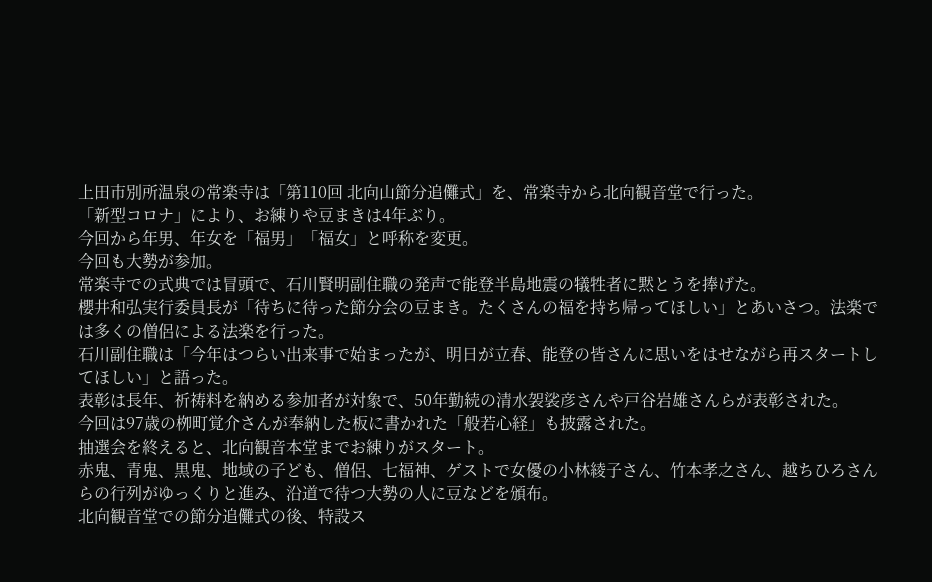上田市別所温泉の常楽寺は「第110回 北向山節分追儺式」を、常楽寺から北向観音堂で行った。
「新型コロナ」により、お練りや豆まきは4年ぶり。
今回から年男、年女を「福男」「福女」と呼称を変更。
今回も大勢が参加。
常楽寺での式典では冒頭で、石川賢明副住職の発声で能登半島地震の犠牲者に黙とうを捧げた。
櫻井和弘実行委員長が「待ちに待った節分会の豆まき。たくさんの福を持ち帰ってほしい」とあいさつ。法楽では多くの僧侶による法楽を行った。
石川副住職は「今年はつらい出来事で始まったが、明日が立春、能登の皆さんに思いをはせながら再スタートしてほしい」と語った。
表彰は長年、祈祷料を納める参加者が対象で、50年勤続の清水袈裟彦さんや戸谷岩雄さんらが表彰された。
今回は97歳の栁町覚介さんが奉納した板に書かれた「般若心経」も披露された。
抽選会を終えると、北向観音本堂までお練りがスタート。
赤鬼、青鬼、黒鬼、地域の子ども、僧侶、七福神、ゲストで女優の小林綾子さん、竹本孝之さん、越ちひろさんらの行列がゆっくりと進み、沿道で待つ大勢の人に豆などを頒布。
北向観音堂での節分追儺式の後、特設ス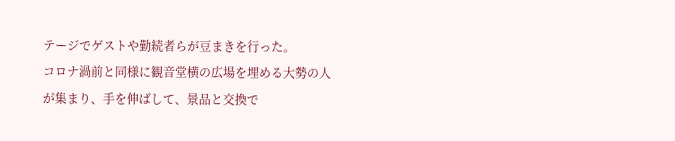テージでゲストや勤続者らが豆まきを行った。
コロナ渦前と同様に観音堂横の広場を埋める大勢の人が集まり、手を伸ばして、景品と交換で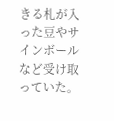きる札が入った豆やサインボールなど受け取っていた。